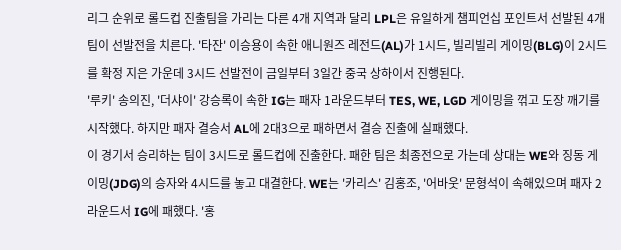리그 순위로 롤드컵 진출팀을 가리는 다른 4개 지역과 달리 LPL은 유일하게 챔피언십 포인트서 선발된 4개 팀이 선발전을 치른다. '타잔' 이승용이 속한 애니원즈 레전드(AL)가 1시드, 빌리빌리 게이밍(BLG)이 2시드를 확정 지은 가운데 3시드 선발전이 금일부터 3일간 중국 상하이서 진행된다.
'루키' 송의진, '더샤이' 강승록이 속한 IG는 패자 1라운드부터 TES, WE, LGD 게이밍을 꺾고 도장 깨기를 시작했다. 하지만 패자 결승서 AL에 2대3으로 패하면서 결승 진출에 실패했다.
이 경기서 승리하는 팀이 3시드로 롤드컵에 진출한다. 패한 팀은 최종전으로 가는데 상대는 WE와 징동 게이밍(JDG)의 승자와 4시드를 놓고 대결한다. WE는 '카리스' 김홍조, '어바웃' 문형석이 속해있으며 패자 2라운드서 IG에 패했다. '홍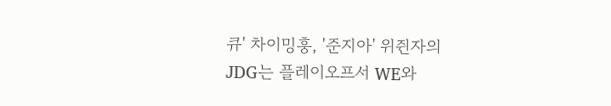큐' 차이밍훙, '준지아' 위쥔자의 JDG는 플레이오프서 WE와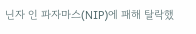닌자 인 파자마스(NIP)에 패해 탈락했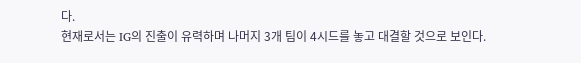다.
현재로서는 IG의 진출이 유력하며 나머지 3개 팀이 4시드를 놓고 대결할 것으로 보인다.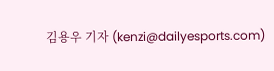김용우 기자 (kenzi@dailyesports.com)